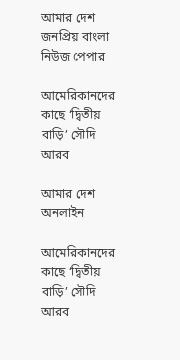আমার দেশ জনপ্রিয় বাংলা নিউজ পেপার

আমেরিকানদের কাছে ‘দ্বিতীয় বাড়ি’ সৌদি আরব

আমার দেশ অনলাইন

আমেরিকানদের কাছে ‘দ্বিতীয় বাড়ি’ সৌদি আরব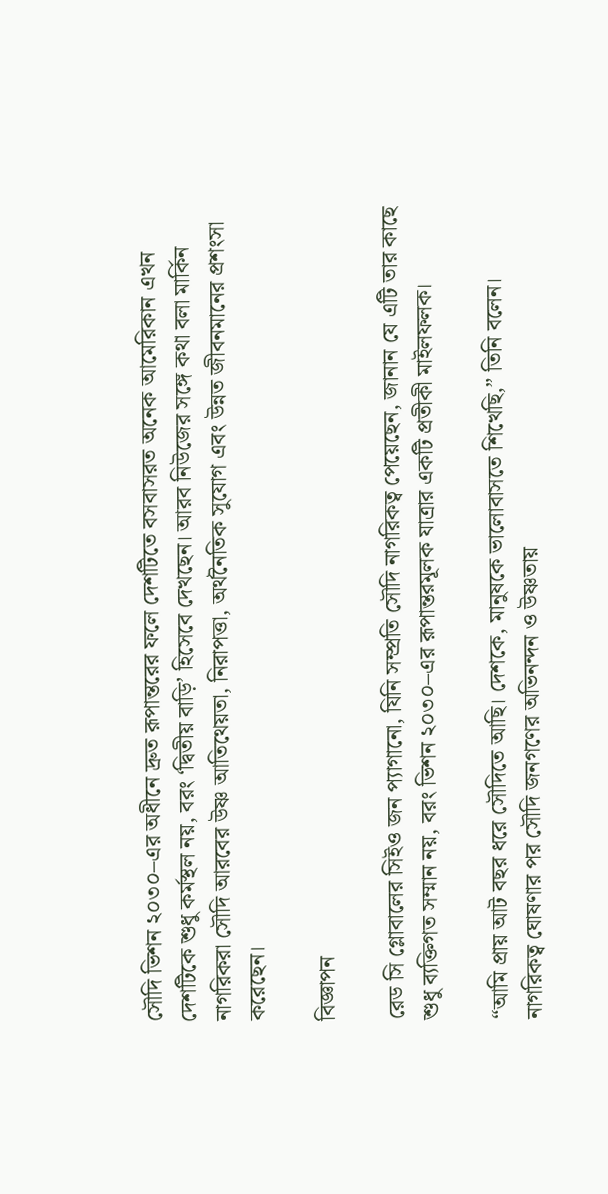সৌদি ভিশন ২০৩০–এর অধীনে দ্রুত রূপান্তরের ফলে দেশটিতে বসবাসরত অনেক আমেরিকান এখন দেশটিকে শুধু কর্মস্থল নয়, বরং ‘দ্বিতীয় বাড়ি’ হিসেবে দেখছেন। আরব নিউজের সঙ্গে কথা বলা মার্কিন নাগরিকরা সৌদি আরবের উষ্ণ আতিথেয়তা, নিরাপত্তা, অর্থনৈতিক সুযোগ এবং উন্নত জীবনমানের প্রশংসা করেছেন।

বিজ্ঞাপন

রেড সি গ্লোবালের সিইও জন প্যাগানো, যিনি সম্প্রতি সৌদি নাগরিকত্ব পেয়েছেন, জানান যে এটি তার কাছে শুধু ব্যক্তিগত সম্মান নয়, বরং ভিশন ২০৩০–এর রূপান্তরমূলক যাত্রার একটি প্রতীকী মাইলফলক।

“আমি প্রায় আট বছর ধরে সৌদিতে আছি। দেশকে, মানুষকে ভালোবাসতে শিখেছি,” তিনি বলেন। নাগরিকত্ব ঘোষণার পর সৌদি জনগণের অভিনন্দন ও উষ্ণতায়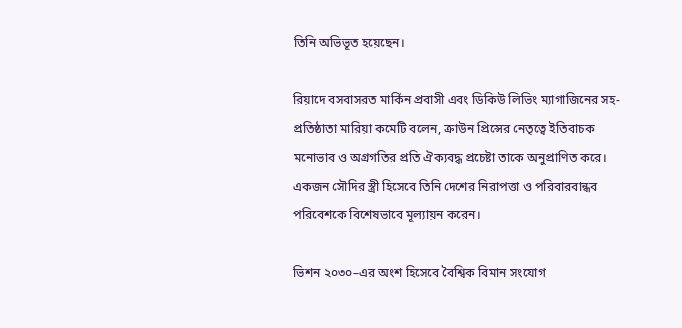তিনি অভিভূত হয়েছেন।

রিয়াদে বসবাসরত মার্কিন প্রবাসী এবং ডিকিউ লিভিং ম্যাগাজিনের সহ-প্রতিষ্ঠাতা মারিয়া কমেটি বলেন, ক্রাউন প্রিন্সের নেতৃত্বে ইতিবাচক মনোভাব ও অগ্রগতির প্রতি ঐক্যবদ্ধ প্রচেষ্টা তাকে অনুপ্রাণিত করে। একজন সৌদির স্ত্রী হিসেবে তিনি দেশের নিরাপত্তা ও পরিবারবান্ধব পরিবেশকে বিশেষভাবে মূল্যায়ন করেন।

ভিশন ২০৩০–এর অংশ হিসেবে বৈশ্বিক বিমান সংযোগ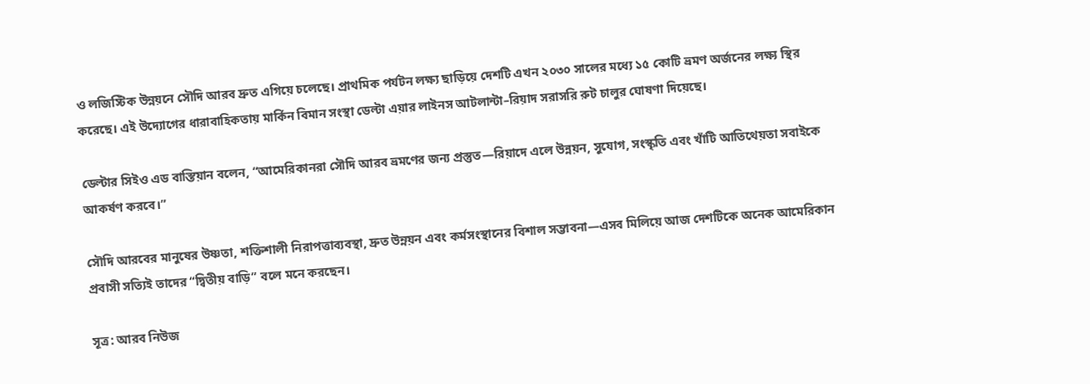ও লজিস্টিক উন্নয়নে সৌদি আরব দ্রুত এগিয়ে চলেছে। প্রাথমিক পর্যটন লক্ষ্য ছাড়িয়ে দেশটি এখন ২০৩০ সালের মধ্যে ১৫ কোটি ভ্রমণ অর্জনের লক্ষ্য স্থির করেছে। এই উদ্যোগের ধারাবাহিকতায় মার্কিন বিমান সংস্থা ডেল্টা এয়ার লাইনস আটলান্টা–রিয়াদ সরাসরি রুট চালুর ঘোষণা দিয়েছে।

ডেল্টার সিইও এড বাস্তিয়ান বলেন, “আমেরিকানরা সৌদি আরব ভ্রমণের জন্য প্রস্তুত—রিয়াদে এলে উন্নয়ন, সুযোগ, সংস্কৃতি এবং খাঁটি আতিথেয়তা সবাইকে আকর্ষণ করবে।”

সৌদি আরবের মানুষের উষ্ণতা, শক্তিশালী নিরাপত্তাব্যবস্থা, দ্রুত উন্নয়ন এবং কর্মসংস্থানের বিশাল সম্ভাবনা—এসব মিলিয়ে আজ দেশটিকে অনেক আমেরিকান প্রবাসী সত্যিই তাদের “দ্বিতীয় বাড়ি” বলে মনে করছেন।

সূত্র: আরব নিউজ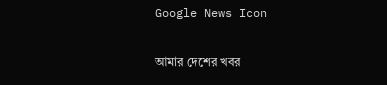Google News Icon

আমার দেশের খবর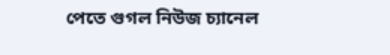পেতে গুগল নিউজ চ্যানেল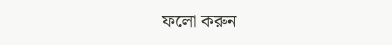ফলো করুন